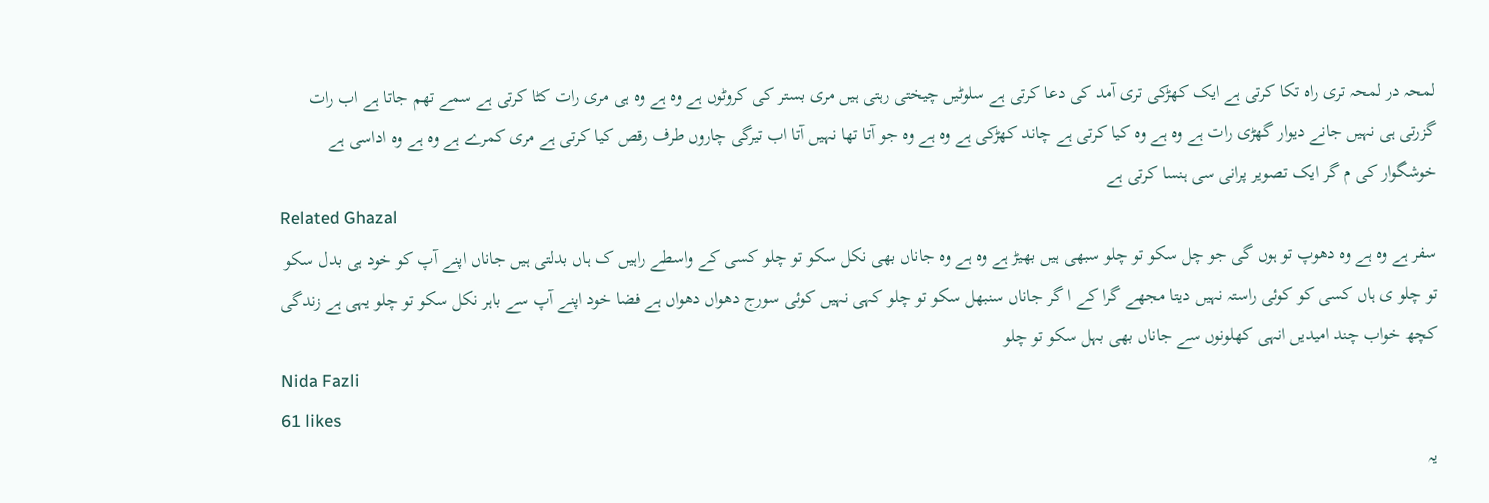لمحہ در لمحہ تری راہ تکا کرتی ہے ایک کھڑکی تری آمد کی دعا کرتی ہے سلوٹیں چیختی رہتی ہیں مری بستر کی کروٹوں ہے وہ ہے وہ ہی مری رات کٹا کرتی ہے سمے تھم جاتا ہے اب رات گزرتی ہی نہیں جانے دیوار گھڑی رات ہے وہ ہے وہ کیا کرتی ہے چاند کھڑکی ہے وہ ہے وہ جو آتا تھا نہیں آتا اب تیرگی چاروں طرف رقص کیا کرتی ہے مری کمرے ہے وہ ہے وہ اداسی ہے خوشگوار کی م گر ایک تصویر پرانی سی ہنسا کرتی ہے
Related Ghazal
سفر ہے وہ ہے وہ دھوپ تو ہوں گی جو چل سکو تو چلو سبھی ہیں بھیڑ ہے وہ ہے وہ جاناں بھی نکل سکو تو چلو کسی کے واسطے راہیں ک ہاں بدلتی ہیں جاناں اپنے آپ کو خود ہی بدل سکو تو چلو ی ہاں کسی کو کوئی راستہ نہیں دیتا مجھے گرا کے ا گر جاناں سنبھل سکو تو چلو کہی نہیں کوئی سورج دھواں دھواں ہے فضا خود اپنے آپ سے باہر نکل سکو تو چلو یہی ہے زندگی کچھ خواب چند امیدیں انہی کھلونوں سے جاناں بھی بہل سکو تو چلو
Nida Fazli
61 likes
یہ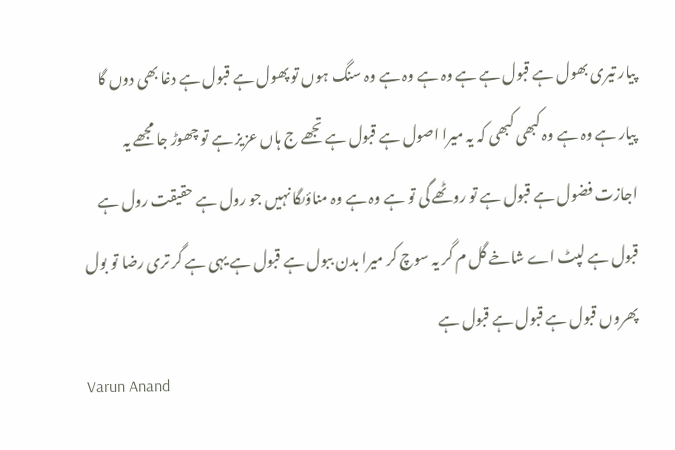پیار تیری بھول ہے قبول ہے ہے وہ ہے وہ ہے وہ سنگ ہوں تو پھول ہے قبول ہے دغا بھی دوں گا پیار ہے وہ ہے وہ کبھی کبھی کہ یہ میرا اصول ہے قبول ہے تجھے ج ہاں عزیز ہے تو چھوڑ جا مجھے یہ اجازت فضول ہے قبول ہے تو روٹھے گی تو ہے وہ ہے وہ مناؤںگا نہیں جو رول ہے حقیقت رول ہے قبول ہے لپٹ اے شاخے گل م گر یہ سوچ کر میرا بدن ببول ہے قبول ہے یہی ہے گر تری رضا تو بول پھروں قبول ہے قبول ہے قبول ہے
Varun Anand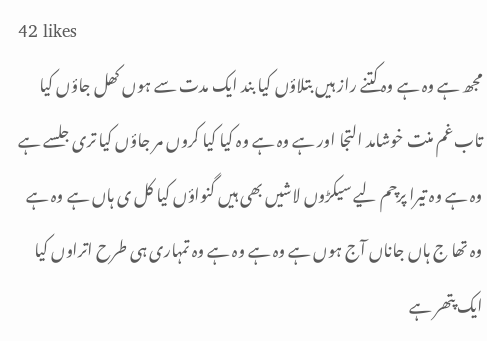42 likes
مجھ ہے وہ ہے وہ کتنے راز ہیں بتلاؤں کیا بند ایک مدت سے ہوں کھل جاؤں کیا تاب غم منت خوشامد التجا اور ہے وہ ہے وہ کیا کیا کروں مر جاؤں کیا تری جلسے ہے وہ ہے وہ تیرا پرچم لیے سیکڑوں لاشیں بھی ہیں گنواؤں کیا کل ی ہاں ہے وہ ہے وہ تھا ج ہاں جاناں آج ہوں ہے وہ ہے وہ ہے وہ تمہاری ہی طرح اتراوں کیا ایک پتھر ہے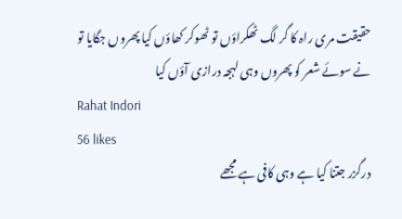حقیقت مری راہ کا گر لگ ٹھکراؤں تو ٹھوکر کھاؤں کیا پھروں جگایا تو نے سوئے شعر کو پھروں وہی لہجہ درازی آؤں کیا
Rahat Indori
56 likes
درگزر جتنا کیا ہے وہی کافی ہے مجھے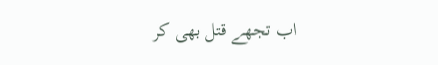اب تجھے قتل بھی کر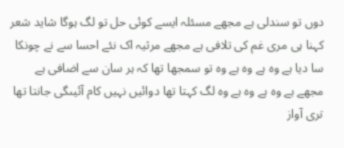دوں تو سندلی ہے مجھے مسئلہ ایسے کوئی حل تو لگ ہوگا شاید شعر کہنا ہی مری غم کی تلافی ہے مجھے مرثیہ اک نئے احسا سے نے چونکا سا دیا ہے وہ ہے وہ ہے وہ تو سمجھا تھا کہ ہر سان سے اضافی ہے مجھے ہے وہ ہے وہ ہے وہ لگ کہتا تھا دوائیں نہیں کام آئیںگی جانتا تھا تری آواز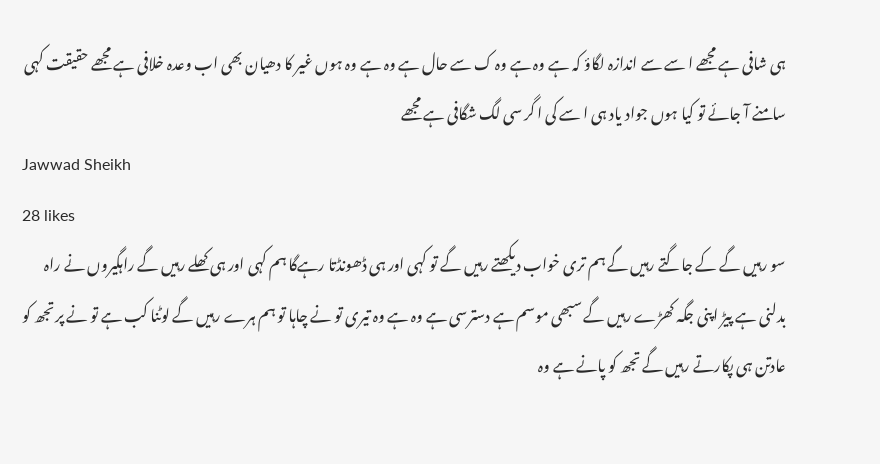ہی شافی ہے مجھے ا سے سے اندازہ لگاؤ کہ ہے وہ ہے وہ ک سے حال ہے وہ ہے وہ ہوں غیر کا دھیان بھی اب وعدہ خلافی ہے مجھے حقیقت کہی سامنے آ جائے تو کیا ہوں جواد یاد ہی ا سے کی ا گر سی لگ شگافی ہے مجھے
Jawwad Sheikh
28 likes
سو رہیں گے کے جاگتے رہیں گے ہم تری خواب دیکھتے رہیں گے تو کہی اور ہی ڈھونڈتا رہےگا ہم کہی اور ہی کھلے رہیں گے راہگیروں نے راہ بدلنی ہے پیڑ اپنی جگہ کھڑے رہیں گے سبھی موسم ہے دسترسی ہے وہ ہے وہ تیری تو نے چاہا تو ہم ہرے رہیں گے لوٹنا کب ہے تو نے پر تجھ کو عادتن ہی پکارتے رہیں گے تجھ کو پانے ہے وہ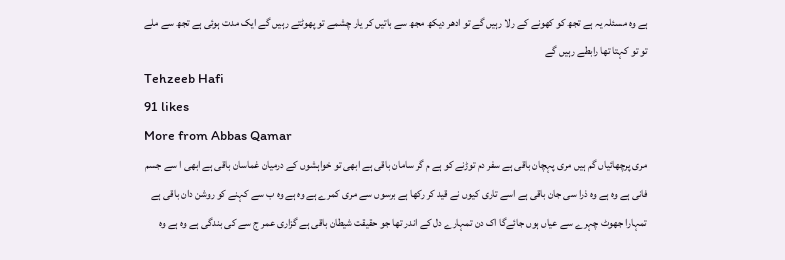ہے وہ مسئلہ یہ ہے تجھ کو کھونے کے رلا رہیں گے تو ادھر دیکھ مجھ سے باتیں کر یار چشمے تو پھوٹتے رہیں گے ایک مدت ہوئی ہے تجھ سے ملے تو تو کہتا تھا رابطے رہیں گے
Tehzeeb Hafi
91 likes
More from Abbas Qamar
مری پرچھائیاں گم ہیں مری پہچان باقی ہے سفر دم توڑنے کو ہے م گر سامان باقی ہے ابھی تو خواہشوں کے درمیان غماسان باقی ہے ابھی ا سے جسم فانی ہے وہ ہے وہ ذرا سی جان باقی ہے اسے تاری کیوں نے قید کر رکھا ہے برسوں سے مری کمرے ہے وہ ہے وہ ب سے کہنے کو روشن دان باقی ہے تمہارا جھوٹ چہرے سے عیاں ہوں جائےگا اک دن تمہارے دل کے اندر تھا جو حقیقت شیطان باقی ہے گزاری عمر ج سے کی بندگی ہے وہ ہے وہ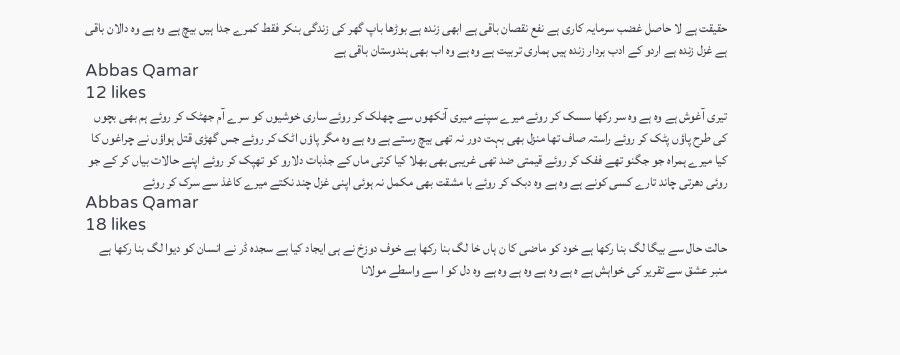حقیقت ہے لا حاصل غضب سرمایہ کاری ہے نفع نقصان باقی ہے ابھی زندہ ہے بوڑھا باپ گھر کی زندگی بنکر فقط کمرے جدا ہیں بیچ ہے وہ ہے وہ دالان باقی ہے غزل زندہ ہے اردو کے ادب بردار زندہ ہیں ہماری تربیت ہے وہ ہے وہ اب بھی ہندوستان باقی ہے
Abbas Qamar
12 likes
تیری آغوش ہے وہ ہے وہ سر رکھا سسک کر روئے میرے سپنے میری آنکھوں سے چھلک کر روئے ساری خوشیوں کو سرے آم جھٹک کر روئے ہم بھی بچوں کی طرح پاؤں پٹک کر روئے راستہ صاف تھا منزل بھی بہت دور نہ تھی بیچ رستے ہے وہ ہے وہ مگر پاؤں اٹک کر روئے جس گھڑی قتل ہواؤں نے چراغوں کا کیا میرے ہمراہ جو جگنو تھے ففک کر روئے قیمتی ضد تھی غریبی بھی بھلا کیا کرتی ماں کے جذبات دلارو کو تھپک کر روئے اپنے حالات بیاں کر کے جو روئی دھرتی چاند تارے کسی کونے ہے وہ ہے وہ دبک کر روئے با مشقت بھی مکمل نہ ہوئی اپنی غزل چند نکتے میرے کاغذ سے سرک کر روئے
Abbas Qamar
18 likes
حالت حال سے بیگا لگ بنا رکھا ہے خود کو ماضی کا ن ہاں خا لگ بنا رکھا ہے خوف دوزخ نے ہی ایجاد کیا ہے سجدہ ڈر نے انسان کو دیوا لگ بنا رکھا ہے منبر عشق سے تقریر کی خواہش ہے ہ ہے وہ ہے وہ ہے وہ ہے وہ دل کو ا سے واسطے مولانا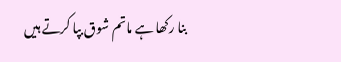بنا رکھا ہے ماتم شوق بپا کرتے ہیں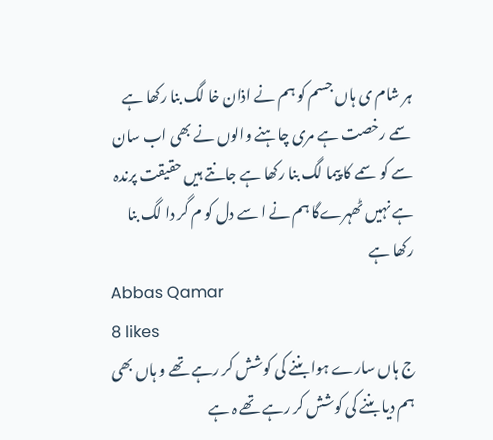ہر شام ی ہاں جسم کو ہم نے اذان خا لگ بنا رکھا ہے سمے رخصت ہے مری چاہنے والوں نے بھی اب سان سے کو سمے کا پیما لگ بنا رکھا ہے جانتے ہیں حقیقت پرندہ ہے نہیں ٹھہرےگا ہم نے ا سے دل کو م گر دا لگ بنا رکھا ہے
Abbas Qamar
8 likes
ج ہاں سارے ہوا بننے کی کوشش کر رہے تھے و ہاں بھی ہم دیا بننے کی کوشش کر رہے تھے ہ ہے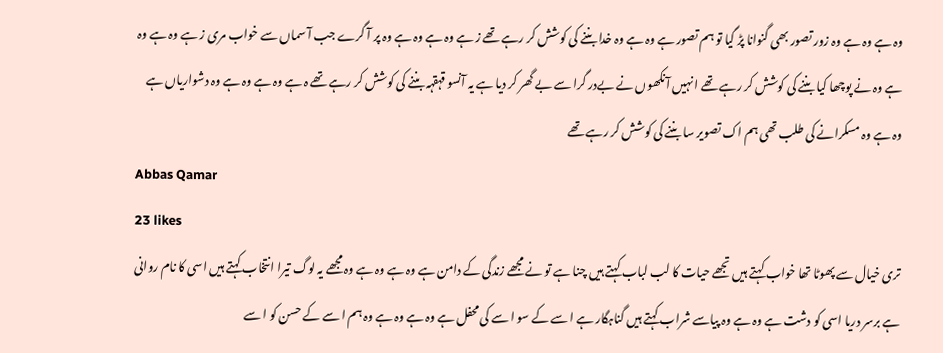وہ ہے وہ ہے وہ زور تصور بھی گنوانا پڑ گیا تو ہم تصور ہے وہ ہے وہ خدا بننے کی کوشش کر رہے تھے ز ہے وہ ہے وہ ہے وہ پر آ گرے جب آ سماں سے خواب مری ز ہے وہ ہے وہ ہے وہ نے پوچھا کیا بننے کی کوشش کر رہے تھے ا نہیں آنکھوں نے بےدر گرا سے بے گھر کر دیا ہے یہ آنسو قہقہہ بننے کی کوشش کر رہے تھے ہ ہے وہ ہے وہ ہے وہ دشواریاں ہے وہ ہے وہ مسکرانے کی طلب تھی ہم اک تصویر سا بننے کی کوشش کر رہے تھے
Abbas Qamar
23 likes
تری خیال سے پھوٹا تھا خواب کہتے ہیں تجھے حیات کا لب لباب کہتے ہیں چنا ہے تو نے مجھے زندگی کے دامن ہے وہ ہے وہ ہے وہ مجھے یہ لوگ تیرا انتخاب کہتے ہیں اسی کا نام روانی ہے برسر دریا اسی کو دشت ہے وہ ہے وہ پیاسے شراب کہتے ہیں گناہگار ہے ا سے کے سو ا سے کی محفل ہے وہ ہے وہ ہے وہ ہم ا سے کے حسن کو ا سے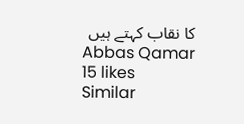کا نقاب کہتے ہیں
Abbas Qamar
15 likes
Similar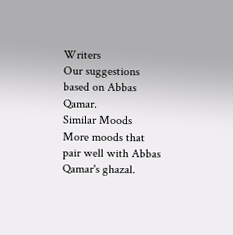Writers
Our suggestions based on Abbas Qamar.
Similar Moods
More moods that pair well with Abbas Qamar's ghazal.